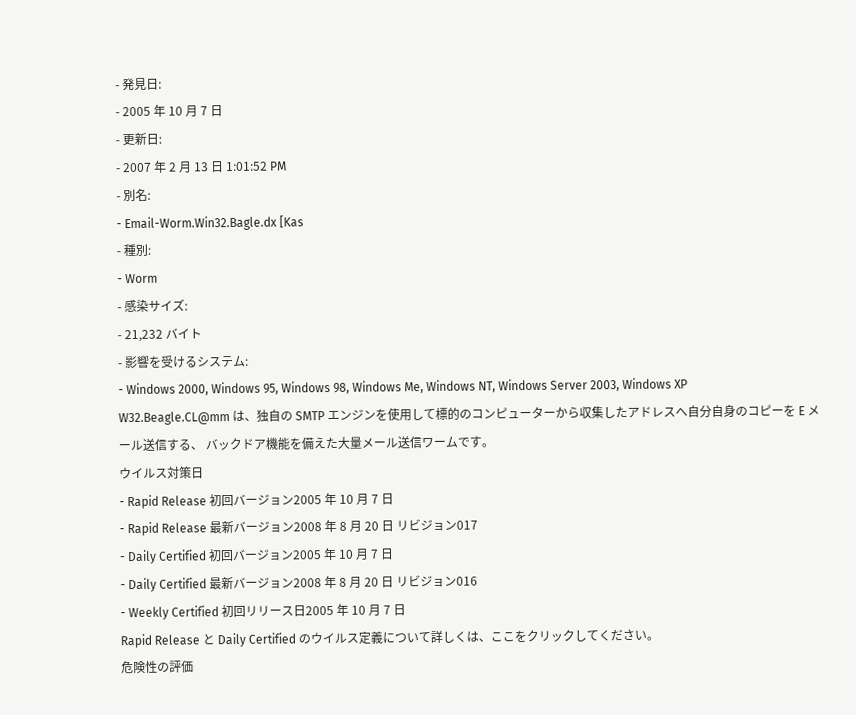- 発見日:
- 2005 年 10 月 7 日
- 更新日:
- 2007 年 2 月 13 日 1:01:52 PM
- 別名:
- Email-Worm.Win32.Bagle.dx [Kas
- 種別:
- Worm
- 感染サイズ:
- 21,232 バイト
- 影響を受けるシステム:
- Windows 2000, Windows 95, Windows 98, Windows Me, Windows NT, Windows Server 2003, Windows XP
W32.Beagle.CL@mm は、独自の SMTP エンジンを使用して標的のコンピューターから収集したアドレスへ自分自身のコピーを E メール送信する、 バックドア機能を備えた大量メール送信ワームです。
ウイルス対策日
- Rapid Release 初回バージョン2005 年 10 月 7 日
- Rapid Release 最新バージョン2008 年 8 月 20 日 リビジョン017
- Daily Certified 初回バージョン2005 年 10 月 7 日
- Daily Certified 最新バージョン2008 年 8 月 20 日 リビジョン016
- Weekly Certified 初回リリース日2005 年 10 月 7 日
Rapid Release と Daily Certified のウイルス定義について詳しくは、ここをクリックしてください。
危険性の評価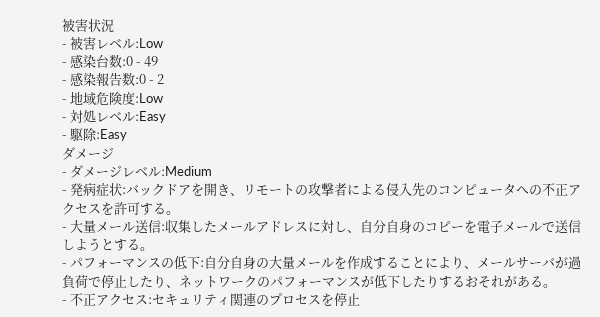被害状況
- 被害レベル:Low
- 感染台数:0 - 49
- 感染報告数:0 - 2
- 地域危険度:Low
- 対処レベル:Easy
- 駆除:Easy
ダメージ
- ダメージレベル:Medium
- 発病症状:バックドアを開き、リモートの攻撃者による侵入先のコンピュータへの不正アクセスを許可する。
- 大量メール送信:収集したメールアドレスに対し、自分自身のコピーを電子メールで送信しようとする。
- パフォーマンスの低下:自分自身の大量メールを作成することにより、メールサーバが過負荷で停止したり、ネットワークのパフォーマンスが低下したりするおそれがある。
- 不正アクセス:セキュリティ関連のプロセスを停止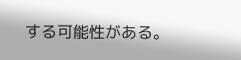する可能性がある。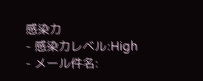感染力
- 感染力レベル:High
- メール件名: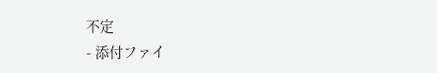不定
- 添付ファイ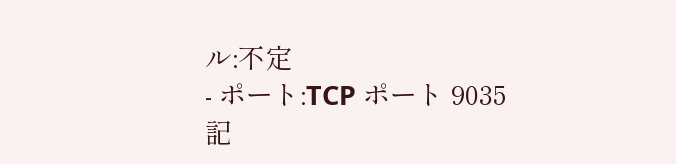ル:不定
- ポート:TCP ポート 9035
記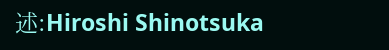述:Hiroshi Shinotsuka